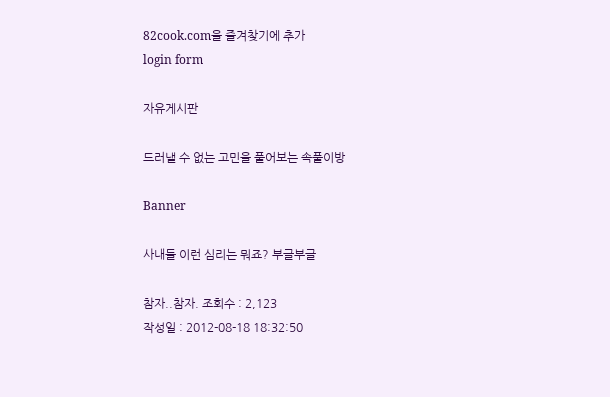82cook.com을 즐겨찾기에 추가
login form

자유게시판

드러낼 수 없는 고민을 풀어보는 속풀이방

Banner

사내들 이런 심리는 뭐죠? 부글부글

참자..참자. 조회수 : 2,123
작성일 : 2012-08-18 18:32:50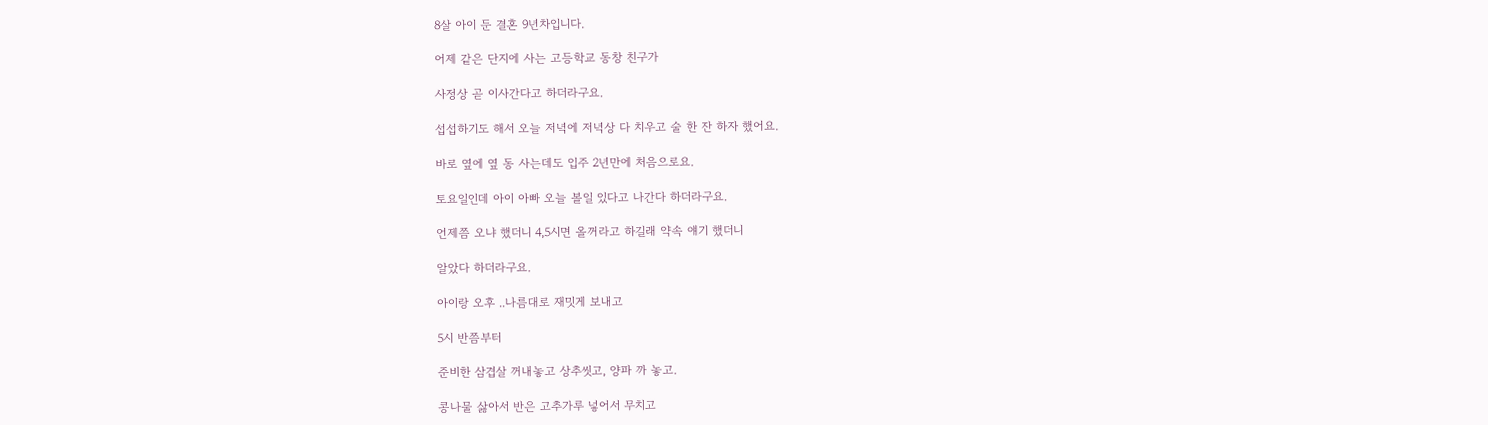8살 아이 둔 결혼 9년차입니다.

어제 같은 단지에 사는 고등학교 동창 친구가

사정상 곧 이사간다고 하더라구요.

섭섭하기도 해서 오늘 저녁에 저녁상 다 치우고 술 한 잔 하자 했어요.

바로 옆에 옆 동 사는데도 입주 2년만에 처음으로요.

토요일인데 아이 아빠 오늘 볼일 있다고 나간다 하더라구요.

언제쯤 오냐 했더니 4,5시면 올꺼라고 하길래 약속 얘기 했더니

알았다 하더라구요.

아이랑 오후 ..나름대로 재밋게 보내고

5시 반쯤부터

준비한 삼겹살 꺼내놓고 상추씻고, 양파 까 놓고.

콩나물 삻아서 반은 고추가루 넣어서 무치고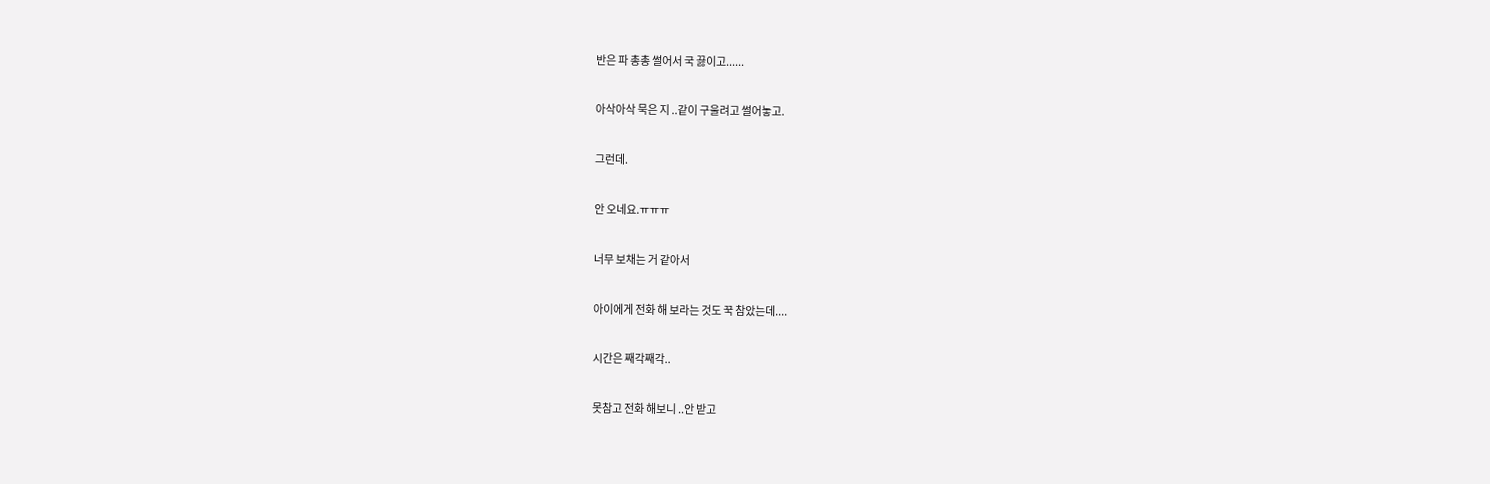반은 파 총총 썰어서 국 끓이고......

아삭아삭 묵은 지 ..같이 구울려고 썰어놓고.

그런데.

안 오네요.ㅠㅠㅠ

너무 보채는 거 같아서

아이에게 전화 해 보라는 것도 꾹 참았는데....

시간은 째각째각..

못참고 전화 해보니 ..안 받고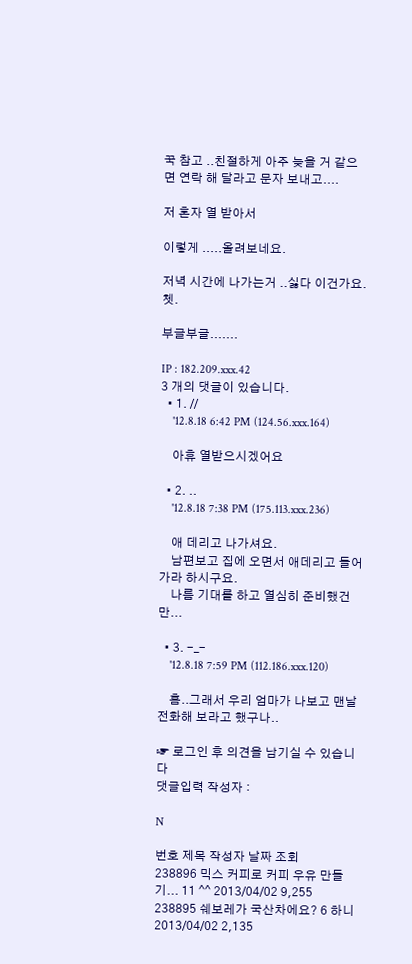꾹 참고 ..친절하게 아주 늦을 거 같으면 연락 해 달라고 문자 보내고....

저 혼자 열 받아서

이렇게 .....올려보네요.

저녁 시간에 나가는거 ..싫다 이건가요. 쳇.

부글부글.......

IP : 182.209.xxx.42
3 개의 댓글이 있습니다.
  • 1. //
    '12.8.18 6:42 PM (124.56.xxx.164)

    아휴 열받으시겠어요

  • 2. ..
    '12.8.18 7:38 PM (175.113.xxx.236)

    애 데리고 나가셔요.
    남편보고 집에 오면서 애데리고 들어가라 하시구요.
    나름 기대를 하고 열심히 준비했건만...

  • 3. -_-
    '12.8.18 7:59 PM (112.186.xxx.120)

    흠..그래서 우리 엄마가 나보고 맨날 전화해 보라고 했구나..

☞ 로그인 후 의견을 남기실 수 있습니다
댓글입력 작성자 :

N

번호 제목 작성자 날짜 조회
238896 믹스 커피로 커피 우유 만들기... 11 ^^ 2013/04/02 9,255
238895 쉐보레가 국산차에요? 6 하니 2013/04/02 2,135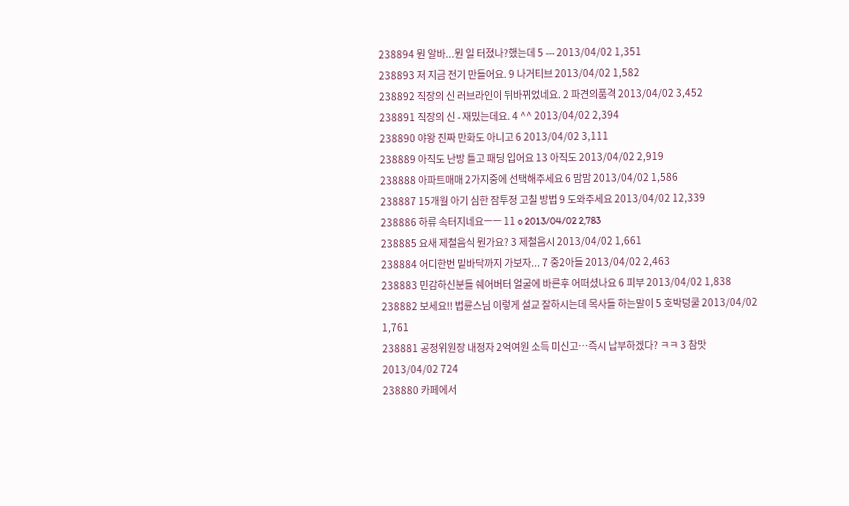238894 뭔 알바...뭔 일 터졌나?했는데 5 --- 2013/04/02 1,351
238893 저 지금 전기 만들어요. 9 나거티브 2013/04/02 1,582
238892 직장의 신 러브라인이 뒤바뀌었네요. 2 파견의품격 2013/04/02 3,452
238891 직장의 신 - 재밌는데요. 4 ^^ 2013/04/02 2,394
238890 야왕 진짜 만화도 아니고 6 2013/04/02 3,111
238889 아직도 난방 틀고 패딩 입어요 13 아직도 2013/04/02 2,919
238888 아파트매매 2가지중에 선택해주세요 6 맘맘 2013/04/02 1,586
238887 15개월 아기 심한 잠투정 고칠 방법 9 도와주세요 2013/04/02 12,339
238886 하류 속터지네요ㅡㅡ 11 o 2013/04/02 2,783
238885 요새 제철음식 뭔가요? 3 제철음시 2013/04/02 1,661
238884 어디한번 밑바닥까지 가보자... 7 중2아들 2013/04/02 2,463
238883 민감하신분들 쉐어버터 얼굴에 바른후 어떠셨나요 6 피부 2013/04/02 1,838
238882 보세요!! 법륜스님 이렇게 설교 잘하시는데 목사들 하는말이 5 호박덩쿨 2013/04/02 1,761
238881 공정위원장 내정자 2억여원 소득 미신고…즉시 납부하겠다? ㅋㅋ 3 참맛 2013/04/02 724
238880 카페에서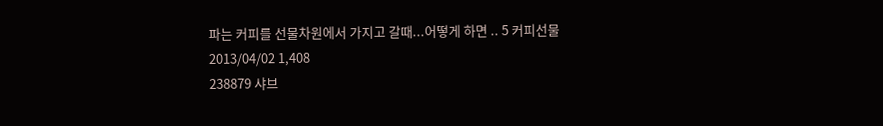파는 커피를 선물차원에서 가지고 갈때...어떻게 하면 .. 5 커피선물 2013/04/02 1,408
238879 샤브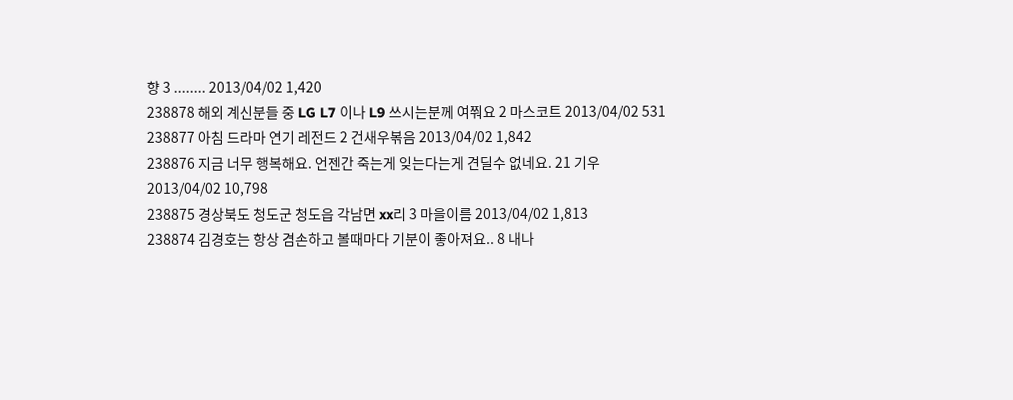향 3 ........ 2013/04/02 1,420
238878 해외 계신분들 중 LG L7 이나 L9 쓰시는분께 여쭤요 2 마스코트 2013/04/02 531
238877 아침 드라마 연기 레전드 2 건새우볶음 2013/04/02 1,842
238876 지금 너무 행복해요. 언젠간 죽는게 잊는다는게 견딜수 없네요. 21 기우 2013/04/02 10,798
238875 경상북도 청도군 청도읍 각남면 xx리 3 마을이름 2013/04/02 1,813
238874 김경호는 항상 겸손하고 볼때마다 기분이 좋아져요.. 8 내나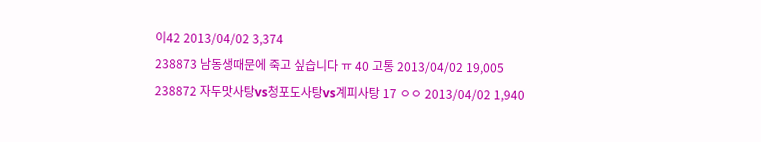이42 2013/04/02 3,374
238873 남동생때문에 죽고 싶습니다 ㅠ 40 고통 2013/04/02 19,005
238872 자두맛사탕vs청포도사탕vs계피사탕 17 ㅇㅇ 2013/04/02 1,940